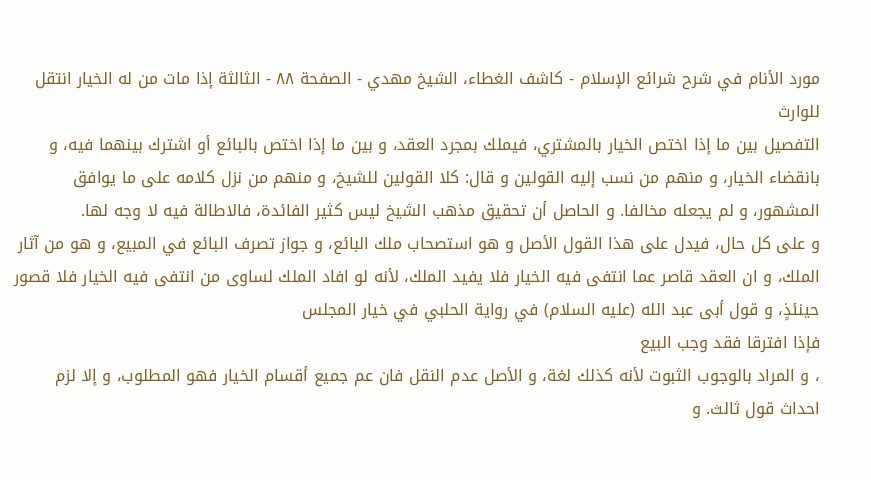مورد الأنام في شرح شرائع الإسلام - كاشف الغطاء، الشيخ مهدي - الصفحة ٨٨ - الثالثة إذا مات من له الخيار انتقل للوارث
التفصيل بين ما إذا اختص الخيار بالمشتري، فيملك بمجرد العقد، و بين ما إذا اختص بالبائع أو اشترك بينهما فيه، و بانقضاء الخيار، و منهم من نسب إليه القولين و قال: كلا القولين للشيخ، و منهم من نزل كلامه على ما يوافق المشهور، و لم يجعله مخالفا. و الحاصل أن تحقيق مذهب الشيخ ليس كثير الفائدة، فالاطالة فيه لا وجه لها.
و على كل حال، فيدل على هذا القول الأصل و هو استصحاب ملك البائع، و جواز تصرف البائع في المبيع، و هو من آثار الملك، و ان العقد قاصر عما انتفى فيه الخيار فلا يفيد الملك، لأنه لو افاد الملك لساوى من انتفى فيه الخيار فلا قصور حينئذٍ، و قول أبى عبد الله (عليه السلام) في رواية الحلبي في خيار المجلس
فإذا افترقا فقد وجب البيع
، و المراد بالوجوب الثبوت لأنه كذلك لغة، و الأصل عدم النقل فان عم جميع أقسام الخيار فهو المطلوب، و إلا لزم احداث قول ثالث. و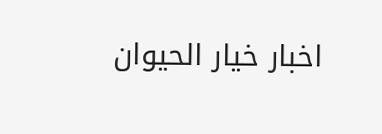اخبار خيار الحيوان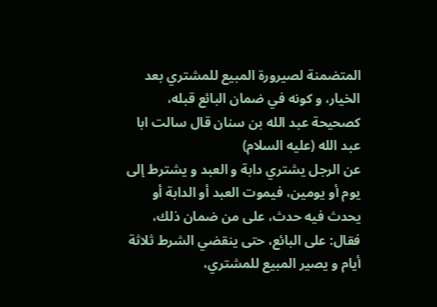المتضمنة لصيرورة المبيع للمشتري بعد الخيار، و كونه في ضمان البائع قبله، كصحيحة عبد الله بن سنان قال سالت ابا عبد الله (عليه السلام)
عن الرجل يشتري دابة و العبد و يشترط إلى يوم أو يومين، فيموت العبد أو الدابة أو يحدث فيه حدث، على من ضمان ذلك، فقال: على البائع، حتى ينقضي الشرط ثلاثة أيام و يصير المبيع للمشتري،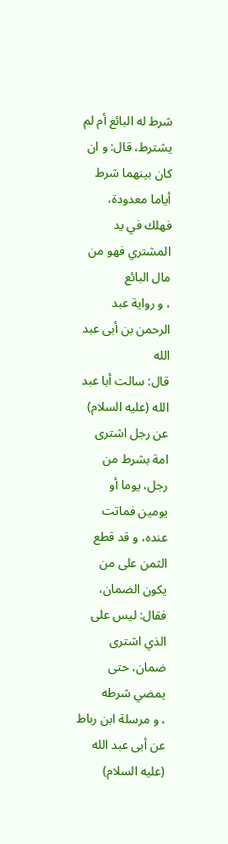شرط له البائع أم لم يشترط، قال: و ان كان بينهما شرط أياما معدودة، فهلك في يد المشتري فهو من مال البائع
، و رواية عبد الرحمن بن أبى عبد الله
قال: سالت أبا عبد الله (عليه السلام) عن رجل اشترى امة بشرط من رجل، يوما أو يومين فماتت عنده، و قد قطع الثمن على من يكون الضمان، فقال: ليس على الذي اشترى ضمان، حتى يمضي شرطه
، و مرسلة ابن رباط عن أبى عبد الله (عليه السلام)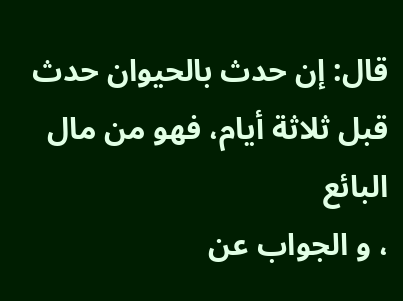قال: إن حدث بالحيوان حدث قبل ثلاثة أيام، فهو من مال البائع
، و الجواب عن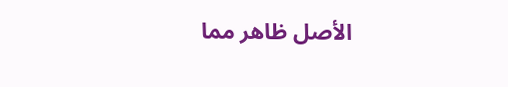الأصل ظاهر مما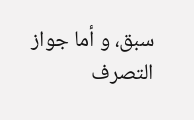سبق، و أما جواز التصرف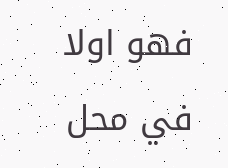فهو اولا في محل